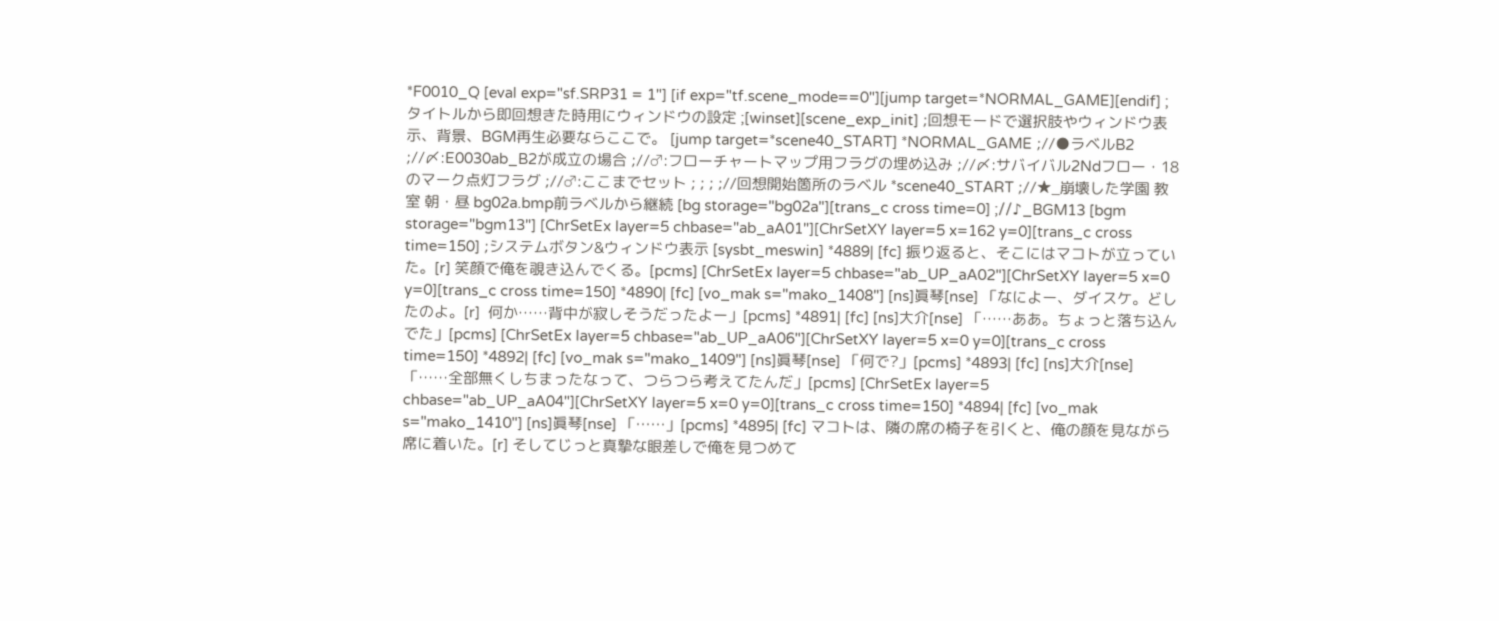*F0010_Q [eval exp="sf.SRP31 = 1"] [if exp="tf.scene_mode==0"][jump target=*NORMAL_GAME][endif] ;タイトルから即回想きた時用にウィンドウの設定 ;[winset][scene_exp_init] ;回想モードで選択肢やウィンドウ表示、背景、BGM再生必要ならここで。 [jump target=*scene40_START] *NORMAL_GAME ;//●ラベルB2 ;//〆:E0030ab_B2が成立の場合 ;//♂:フローチャートマップ用フラグの埋め込み ;//〆:サバイバル2Ndフロー・18のマーク点灯フラグ ;//♂:ここまでセット ; ; ; ;//回想開始箇所のラベル *scene40_START ;//★_崩壊した学園 教室 朝・昼 bg02a.bmp前ラベルから継続 [bg storage="bg02a"][trans_c cross time=0] ;//♪_BGM13 [bgm storage="bgm13"] [ChrSetEx layer=5 chbase="ab_aA01"][ChrSetXY layer=5 x=162 y=0][trans_c cross time=150] ;システムボタン&ウィンドウ表示 [sysbt_meswin] *4889| [fc] 振り返ると、そこにはマコトが立っていた。[r] 笑顔で俺を覗き込んでくる。[pcms] [ChrSetEx layer=5 chbase="ab_UP_aA02"][ChrSetXY layer=5 x=0 y=0][trans_c cross time=150] *4890| [fc] [vo_mak s="mako_1408"] [ns]眞琴[nse] 「なによー、ダイスケ。どしたのよ。[r]  何か……背中が寂しそうだったよー」[pcms] *4891| [fc] [ns]大介[nse] 「……ああ。ちょっと落ち込んでた」[pcms] [ChrSetEx layer=5 chbase="ab_UP_aA06"][ChrSetXY layer=5 x=0 y=0][trans_c cross time=150] *4892| [fc] [vo_mak s="mako_1409"] [ns]眞琴[nse] 「何で?」[pcms] *4893| [fc] [ns]大介[nse] 「……全部無くしちまったなって、つらつら考えてたんだ」[pcms] [ChrSetEx layer=5 chbase="ab_UP_aA04"][ChrSetXY layer=5 x=0 y=0][trans_c cross time=150] *4894| [fc] [vo_mak s="mako_1410"] [ns]眞琴[nse] 「……」[pcms] *4895| [fc] マコトは、隣の席の椅子を引くと、俺の顔を見ながら席に着いた。[r] そしてじっと真摯な眼差しで俺を見つめて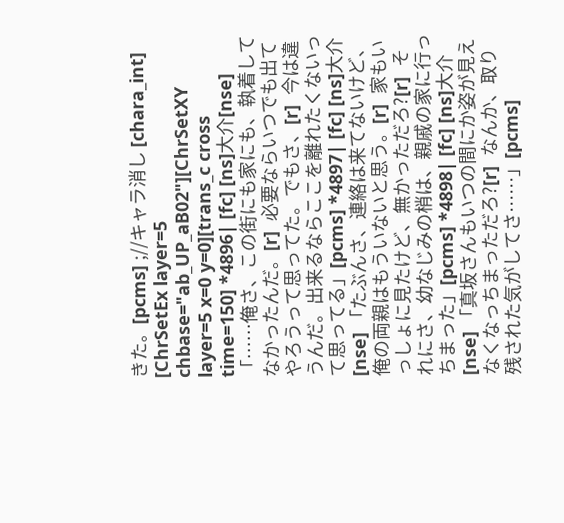きた。[pcms] ;//キャラ消し [chara_int] [ChrSetEx layer=5 chbase="ab_UP_aB02"][ChrSetXY layer=5 x=0 y=0][trans_c cross time=150] *4896| [fc] [ns]大介[nse] 「……俺さ、この街にも家にも、執着してなかったんだ。[r]  必要ならいつでも出てやろうって思ってた。でもさ、[r]  今は違うんだ。出来るならここを離れたくないって思ってる」[pcms] *4897| [fc] [ns]大介[nse] 「たぶんさ、連絡は来てないけど、俺の両親はもういないと思う。[r]  家もいっしょに見たけど、無かっただろ?[r]  それにさ、幼なじみの梢は、親戚の家に行っちまった」[pcms] *4898| [fc] [ns]大介[nse] 「真坂さんもいつの間にか姿が見えなくなっちまっただろ?[r]  なんか、取り残された気がしてさ……」[pcms]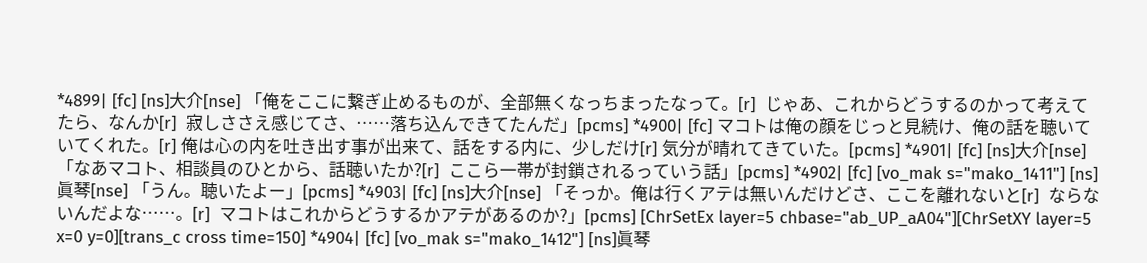*4899| [fc] [ns]大介[nse] 「俺をここに繋ぎ止めるものが、全部無くなっちまったなって。[r]  じゃあ、これからどうするのかって考えてたら、なんか[r]  寂しささえ感じてさ、……落ち込んできてたんだ」[pcms] *4900| [fc] マコトは俺の顔をじっと見続け、俺の話を聴いていてくれた。[r] 俺は心の内を吐き出す事が出来て、話をする内に、少しだけ[r] 気分が晴れてきていた。[pcms] *4901| [fc] [ns]大介[nse] 「なあマコト、相談員のひとから、話聴いたか?[r]  ここら一帯が封鎖されるっていう話」[pcms] *4902| [fc] [vo_mak s="mako_1411"] [ns]眞琴[nse] 「うん。聴いたよー」[pcms] *4903| [fc] [ns]大介[nse] 「そっか。俺は行くアテは無いんだけどさ、ここを離れないと[r]  ならないんだよな……。[r]  マコトはこれからどうするかアテがあるのか?」[pcms] [ChrSetEx layer=5 chbase="ab_UP_aA04"][ChrSetXY layer=5 x=0 y=0][trans_c cross time=150] *4904| [fc] [vo_mak s="mako_1412"] [ns]眞琴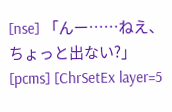[nse] 「んー……ねえ、ちょっと出ない?」[pcms] [ChrSetEx layer=5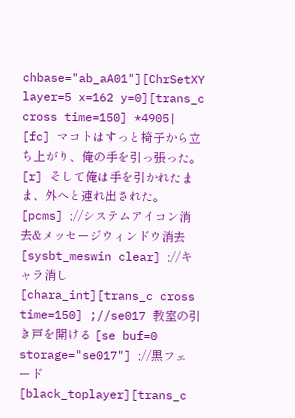chbase="ab_aA01"][ChrSetXY layer=5 x=162 y=0][trans_c cross time=150] *4905| [fc] マコトはすっと椅子から立ち上がり、俺の手を引っ張った。[r] そして俺は手を引かれたまま、外へと連れ出された。[pcms] ;//システムアイコン消去&メッセージウィンドウ消去 [sysbt_meswin clear] ;//キャラ消し [chara_int][trans_c cross time=150] ;//se017 教室の引き戸を開ける [se buf=0 storage="se017"] ;//黒フェード [black_toplayer][trans_c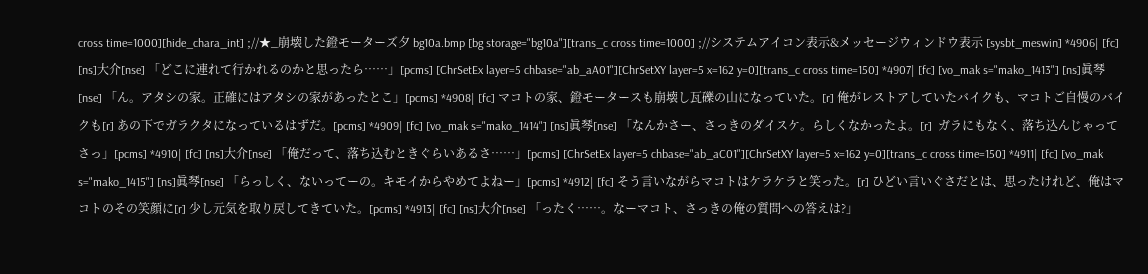cross time=1000][hide_chara_int] ;//★_崩壊した鐙モーターズ夕 bg10a.bmp [bg storage="bg10a"][trans_c cross time=1000] ;//システムアイコン表示&メッセージウィンドウ表示 [sysbt_meswin] *4906| [fc] [ns]大介[nse] 「どこに連れて行かれるのかと思ったら……」[pcms] [ChrSetEx layer=5 chbase="ab_aA01"][ChrSetXY layer=5 x=162 y=0][trans_c cross time=150] *4907| [fc] [vo_mak s="mako_1413"] [ns]眞琴[nse] 「ん。アタシの家。正確にはアタシの家があったとこ」[pcms] *4908| [fc] マコトの家、鐙モータースも崩壊し瓦礫の山になっていた。[r] 俺がレストアしていたバイクも、マコトご自慢のバイクも[r] あの下でガラクタになっているはずだ。[pcms] *4909| [fc] [vo_mak s="mako_1414"] [ns]眞琴[nse] 「なんかさー、さっきのダイスケ。らしくなかったよ。[r]  ガラにもなく、落ち込んじゃってさっ」[pcms] *4910| [fc] [ns]大介[nse] 「俺だって、落ち込むときぐらいあるさ……」[pcms] [ChrSetEx layer=5 chbase="ab_aC01"][ChrSetXY layer=5 x=162 y=0][trans_c cross time=150] *4911| [fc] [vo_mak s="mako_1415"] [ns]眞琴[nse] 「らっしく、ないってーの。キモイからやめてよねー」[pcms] *4912| [fc] そう言いながらマコトはケラケラと笑った。[r] ひどい言いぐさだとは、思ったけれど、俺はマコトのその笑顔に[r] 少し元気を取り戻してきていた。[pcms] *4913| [fc] [ns]大介[nse] 「ったく……。なーマコト、さっきの俺の質問への答えは?」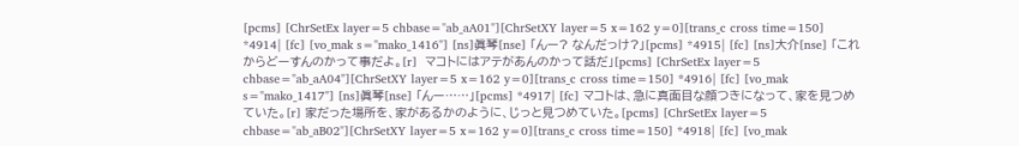[pcms] [ChrSetEx layer=5 chbase="ab_aA01"][ChrSetXY layer=5 x=162 y=0][trans_c cross time=150] *4914| [fc] [vo_mak s="mako_1416"] [ns]眞琴[nse] 「んー? なんだっけ?」[pcms] *4915| [fc] [ns]大介[nse] 「これからどーすんのかって事だよ。[r]  マコトにはアテがあんのかって話だ」[pcms] [ChrSetEx layer=5 chbase="ab_aA04"][ChrSetXY layer=5 x=162 y=0][trans_c cross time=150] *4916| [fc] [vo_mak s="mako_1417"] [ns]眞琴[nse] 「んー……」[pcms] *4917| [fc] マコトは、急に真面目な顔つきになって、家を見つめていた。[r] 家だった場所を、家があるかのように、じっと見つめていた。[pcms] [ChrSetEx layer=5 chbase="ab_aB02"][ChrSetXY layer=5 x=162 y=0][trans_c cross time=150] *4918| [fc] [vo_mak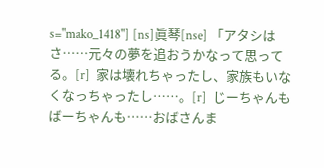s="mako_1418"] [ns]眞琴[nse] 「アタシはさ……元々の夢を追おうかなって思ってる。[r]  家は壊れちゃったし、家族もいなくなっちゃったし……。[r]  じーちゃんもばーちゃんも……おばさんま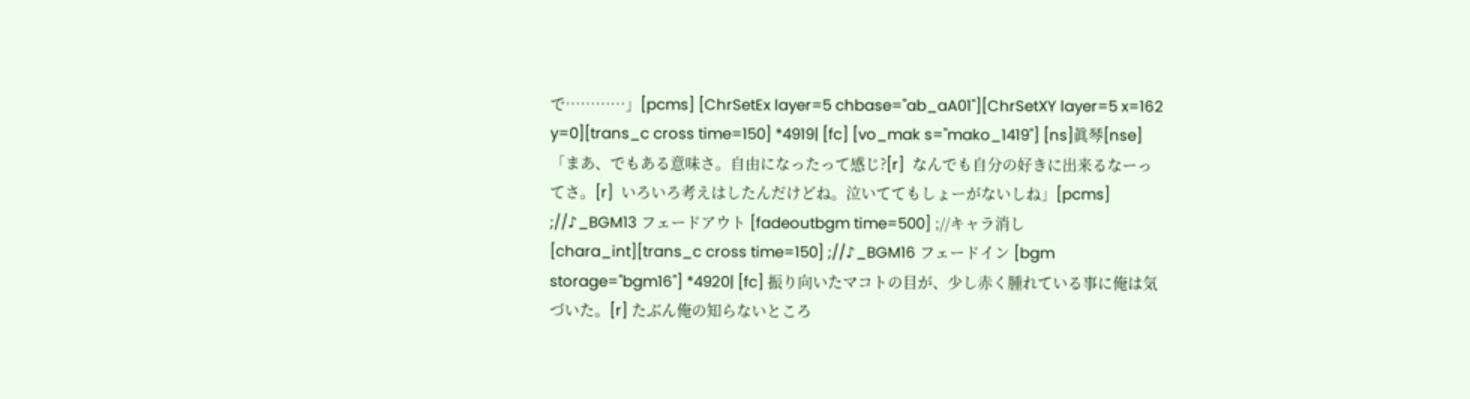で…………」[pcms] [ChrSetEx layer=5 chbase="ab_aA01"][ChrSetXY layer=5 x=162 y=0][trans_c cross time=150] *4919| [fc] [vo_mak s="mako_1419"] [ns]眞琴[nse] 「まあ、でもある意味さ。自由になったって感じ?[r]  なんでも自分の好きに出来るなーってさ。[r]  いろいろ考えはしたんだけどね。泣いててもしょーがないしね」[pcms] ;//♪_BGM13 フェードアウト [fadeoutbgm time=500] ;//キャラ消し [chara_int][trans_c cross time=150] ;//♪_BGM16 フェードイン [bgm storage="bgm16"] *4920| [fc] 振り向いたマコトの目が、少し赤く腫れている事に俺は気づいた。[r] たぶん俺の知らないところ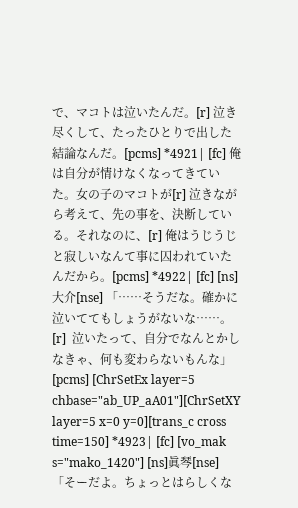で、マコトは泣いたんだ。[r] 泣き尽くして、たったひとりで出した結論なんだ。[pcms] *4921| [fc] 俺は自分が情けなくなってきていた。女の子のマコトが[r] 泣きながら考えて、先の事を、決断している。それなのに、[r] 俺はうじうじと寂しいなんて事に囚われていたんだから。[pcms] *4922| [fc] [ns]大介[nse] 「……そうだな。確かに泣いててもしょうがないな……。[r]  泣いたって、自分でなんとかしなきゃ、何も変わらないもんな」[pcms] [ChrSetEx layer=5 chbase="ab_UP_aA01"][ChrSetXY layer=5 x=0 y=0][trans_c cross time=150] *4923| [fc] [vo_mak s="mako_1420"] [ns]眞琴[nse] 「そーだよ。ちょっとはらしくな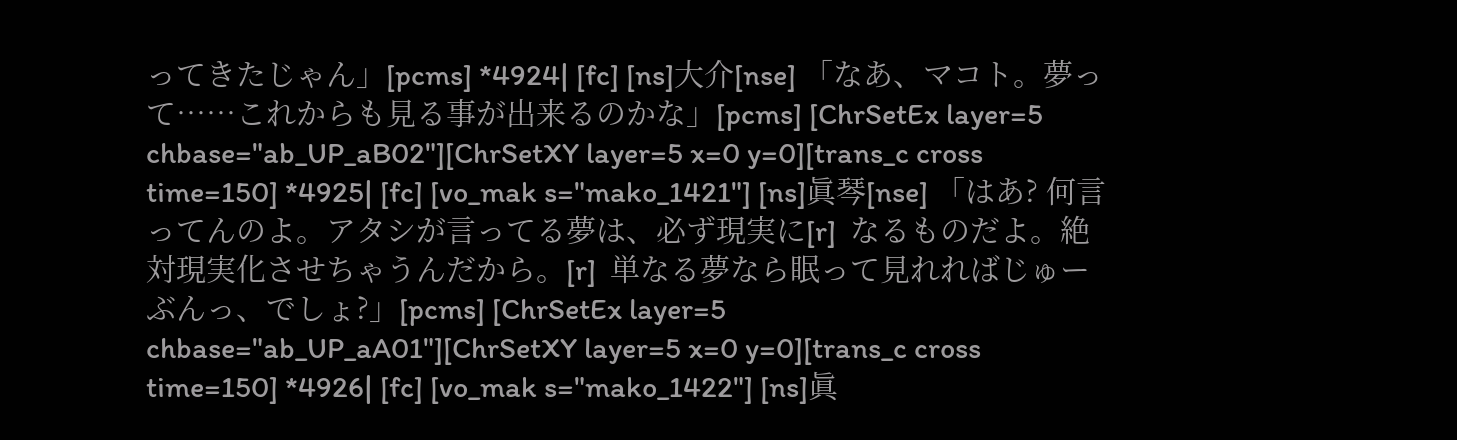ってきたじゃん」[pcms] *4924| [fc] [ns]大介[nse] 「なあ、マコト。夢って……これからも見る事が出来るのかな」[pcms] [ChrSetEx layer=5 chbase="ab_UP_aB02"][ChrSetXY layer=5 x=0 y=0][trans_c cross time=150] *4925| [fc] [vo_mak s="mako_1421"] [ns]眞琴[nse] 「はあ? 何言ってんのよ。アタシが言ってる夢は、必ず現実に[r]  なるものだよ。絶対現実化させちゃうんだから。[r]  単なる夢なら眠って見れればじゅーぶんっ、でしょ?」[pcms] [ChrSetEx layer=5 chbase="ab_UP_aA01"][ChrSetXY layer=5 x=0 y=0][trans_c cross time=150] *4926| [fc] [vo_mak s="mako_1422"] [ns]眞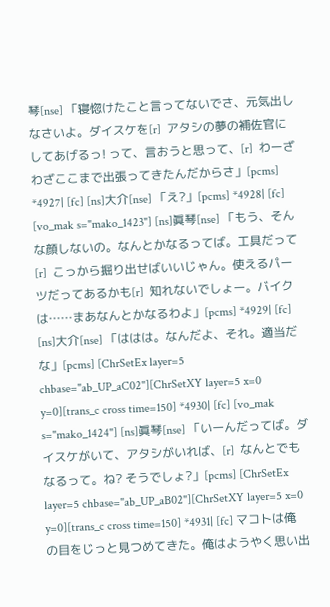琴[nse] 「寝惚けたこと言ってないでさ、元気出しなさいよ。ダイスケを[r]  アタシの夢の補佐官にしてあげるっ! って、言おうと思って、[r]  わーざわざここまで出張ってきたんだからさ」[pcms] *4927| [fc] [ns]大介[nse] 「え?」[pcms] *4928| [fc] [vo_mak s="mako_1423"] [ns]眞琴[nse] 「もう、そんな顔しないの。なんとかなるってば。工具だって[r]  こっから掘り出せばいいじゃん。使えるパーツだってあるかも[r]  知れないでしょー。バイクは……まあなんとかなるわよ」[pcms] *4929| [fc] [ns]大介[nse] 「ははは。なんだよ、それ。適当だな」[pcms] [ChrSetEx layer=5 chbase="ab_UP_aC02"][ChrSetXY layer=5 x=0 y=0][trans_c cross time=150] *4930| [fc] [vo_mak s="mako_1424"] [ns]眞琴[nse] 「いーんだってば。ダイスケがいて、アタシがいれば、[r]  なんとでもなるって。ね? そうでしょ?」[pcms] [ChrSetEx layer=5 chbase="ab_UP_aB02"][ChrSetXY layer=5 x=0 y=0][trans_c cross time=150] *4931| [fc] マコトは俺の目をじっと見つめてきた。俺はようやく思い出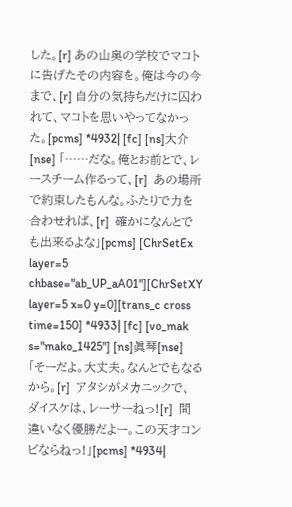した。[r] あの山奥の学校でマコトに告げたその内容を。俺は今の今まで、[r] 自分の気持ちだけに囚われて、マコトを思いやってなかった。[pcms] *4932| [fc] [ns]大介[nse] 「……だな。俺とお前とで、レースチーム作るって、[r]  あの場所で約束したもんな。ふたりで力を合わせれば、[r]  確かになんとでも出来るよな」[pcms] [ChrSetEx layer=5 chbase="ab_UP_aA01"][ChrSetXY layer=5 x=0 y=0][trans_c cross time=150] *4933| [fc] [vo_mak s="mako_1425"] [ns]眞琴[nse] 「そーだよ。大丈夫。なんとでもなるから。[r]  アタシがメカニックで、ダイスケは、レーサーねっ![r]  間違いなく優勝だよー。この天才コンビならねっ!」[pcms] *4934|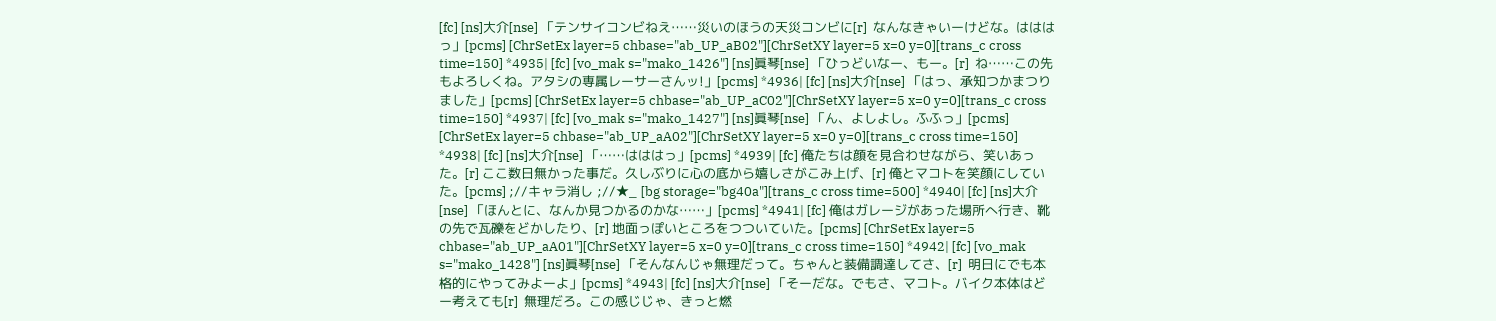[fc] [ns]大介[nse] 「テンサイコンビねえ……災いのほうの天災コンビに[r]  なんなきゃいーけどな。はははっ」[pcms] [ChrSetEx layer=5 chbase="ab_UP_aB02"][ChrSetXY layer=5 x=0 y=0][trans_c cross time=150] *4935| [fc] [vo_mak s="mako_1426"] [ns]眞琴[nse] 「ひっどいなー、もー。[r]  ね……この先もよろしくね。アタシの専属レーサーさんッ!」[pcms] *4936| [fc] [ns]大介[nse] 「はっ、承知つかまつりました」[pcms] [ChrSetEx layer=5 chbase="ab_UP_aC02"][ChrSetXY layer=5 x=0 y=0][trans_c cross time=150] *4937| [fc] [vo_mak s="mako_1427"] [ns]眞琴[nse] 「ん、よしよし。ふふっ」[pcms] [ChrSetEx layer=5 chbase="ab_UP_aA02"][ChrSetXY layer=5 x=0 y=0][trans_c cross time=150] *4938| [fc] [ns]大介[nse] 「……はははっ」[pcms] *4939| [fc] 俺たちは顔を見合わせながら、笑いあった。[r] ここ数日無かった事だ。久しぶりに心の底から嬉しさがこみ上げ、[r] 俺とマコトを笑顔にしていた。[pcms] ;//キャラ消し ;//★_ [bg storage="bg40a"][trans_c cross time=500] *4940| [fc] [ns]大介[nse] 「ほんとに、なんか見つかるのかな……」[pcms] *4941| [fc] 俺はガレージがあった場所へ行き、靴の先で瓦礫をどかしたり、[r] 地面っぽいところをつついていた。[pcms] [ChrSetEx layer=5 chbase="ab_UP_aA01"][ChrSetXY layer=5 x=0 y=0][trans_c cross time=150] *4942| [fc] [vo_mak s="mako_1428"] [ns]眞琴[nse] 「そんなんじゃ無理だって。ちゃんと装備調達してさ、[r]  明日にでも本格的にやってみよーよ」[pcms] *4943| [fc] [ns]大介[nse] 「そーだな。でもさ、マコト。バイク本体はどー考えても[r]  無理だろ。この感じじゃ、きっと燃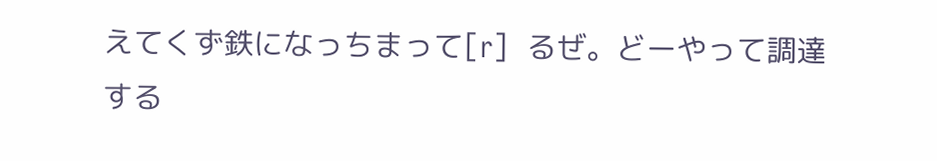えてくず鉄になっちまって[r]  るぜ。どーやって調達する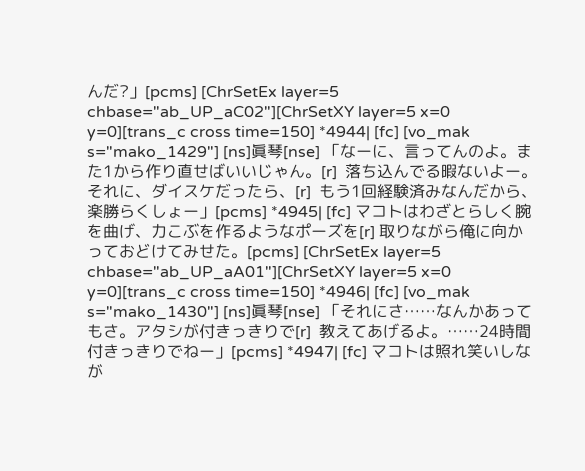んだ?」[pcms] [ChrSetEx layer=5 chbase="ab_UP_aC02"][ChrSetXY layer=5 x=0 y=0][trans_c cross time=150] *4944| [fc] [vo_mak s="mako_1429"] [ns]眞琴[nse] 「なーに、言ってんのよ。また1から作り直せばいいじゃん。[r]  落ち込んでる暇ないよー。それに、ダイスケだったら、[r]  もう1回経験済みなんだから、楽勝らくしょー」[pcms] *4945| [fc] マコトはわざとらしく腕を曲げ、力こぶを作るようなポーズを[r] 取りながら俺に向かっておどけてみせた。[pcms] [ChrSetEx layer=5 chbase="ab_UP_aA01"][ChrSetXY layer=5 x=0 y=0][trans_c cross time=150] *4946| [fc] [vo_mak s="mako_1430"] [ns]眞琴[nse] 「それにさ……なんかあってもさ。アタシが付きっきりで[r]  教えてあげるよ。……24時間付きっきりでねー」[pcms] *4947| [fc] マコトは照れ笑いしなが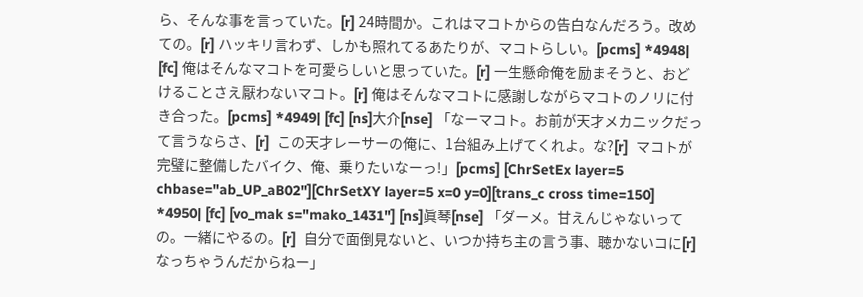ら、そんな事を言っていた。[r] 24時間か。これはマコトからの告白なんだろう。改めての。[r] ハッキリ言わず、しかも照れてるあたりが、マコトらしい。[pcms] *4948| [fc] 俺はそんなマコトを可愛らしいと思っていた。[r] 一生懸命俺を励まそうと、おどけることさえ厭わないマコト。[r] 俺はそんなマコトに感謝しながらマコトのノリに付き合った。[pcms] *4949| [fc] [ns]大介[nse] 「なーマコト。お前が天才メカニックだって言うならさ、[r]  この天才レーサーの俺に、1台組み上げてくれよ。な?[r]  マコトが完璧に整備したバイク、俺、乗りたいなーっ!」[pcms] [ChrSetEx layer=5 chbase="ab_UP_aB02"][ChrSetXY layer=5 x=0 y=0][trans_c cross time=150] *4950| [fc] [vo_mak s="mako_1431"] [ns]眞琴[nse] 「ダーメ。甘えんじゃないっての。一緒にやるの。[r]  自分で面倒見ないと、いつか持ち主の言う事、聴かないコに[r]  なっちゃうんだからねー」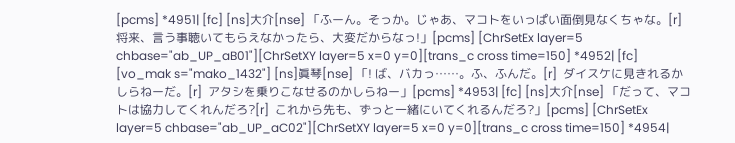[pcms] *4951| [fc] [ns]大介[nse] 「ふーん。そっか。じゃあ、マコトをいっぱい面倒見なくちゃな。[r]  将来、言う事聴いてもらえなかったら、大変だからなっ!」[pcms] [ChrSetEx layer=5 chbase="ab_UP_aB01"][ChrSetXY layer=5 x=0 y=0][trans_c cross time=150] *4952| [fc] [vo_mak s="mako_1432"] [ns]眞琴[nse] 「! ば、バカっ……。ふ、ふんだ。[r]  ダイスケに見きれるかしらねーだ。[r]  アタシを乗りこなせるのかしらねー」[pcms] *4953| [fc] [ns]大介[nse] 「だって、マコトは協力してくれんだろ?[r]  これから先も、ずっと一緒にいてくれるんだろ?」[pcms] [ChrSetEx layer=5 chbase="ab_UP_aC02"][ChrSetXY layer=5 x=0 y=0][trans_c cross time=150] *4954|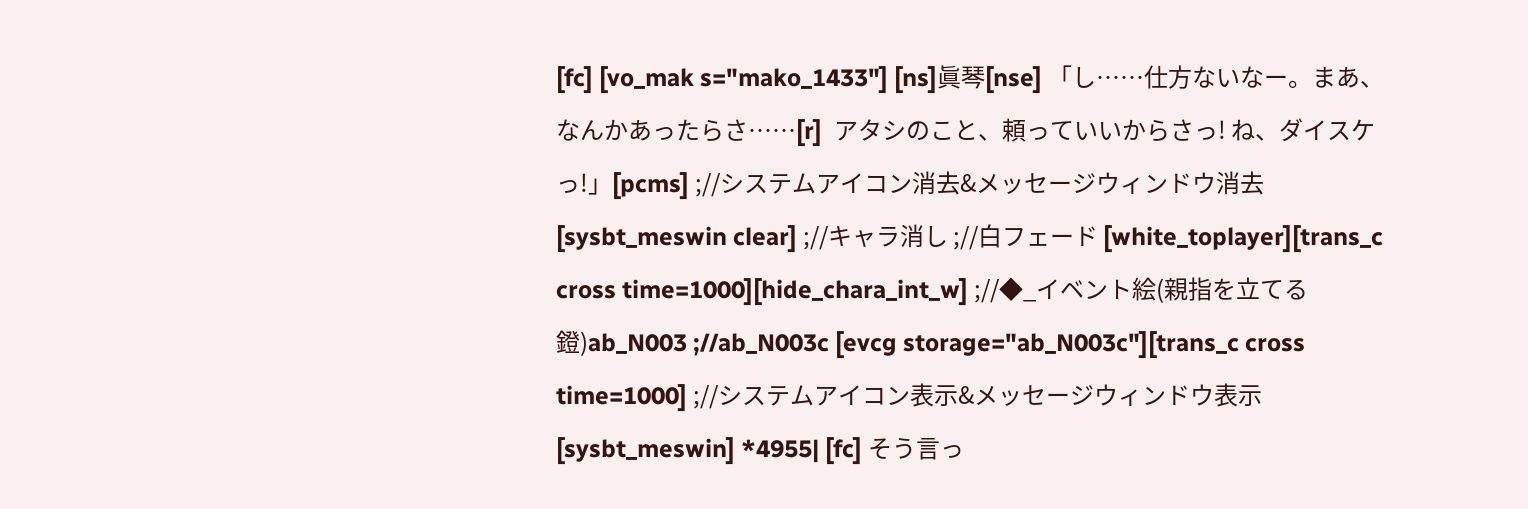[fc] [vo_mak s="mako_1433"] [ns]眞琴[nse] 「し……仕方ないなー。まあ、なんかあったらさ……[r]  アタシのこと、頼っていいからさっ! ね、ダイスケっ!」[pcms] ;//システムアイコン消去&メッセージウィンドウ消去 [sysbt_meswin clear] ;//キャラ消し ;//白フェード [white_toplayer][trans_c cross time=1000][hide_chara_int_w] ;//◆_イベント絵(親指を立てる鐙)ab_N003 ;//ab_N003c [evcg storage="ab_N003c"][trans_c cross time=1000] ;//システムアイコン表示&メッセージウィンドウ表示 [sysbt_meswin] *4955| [fc] そう言っ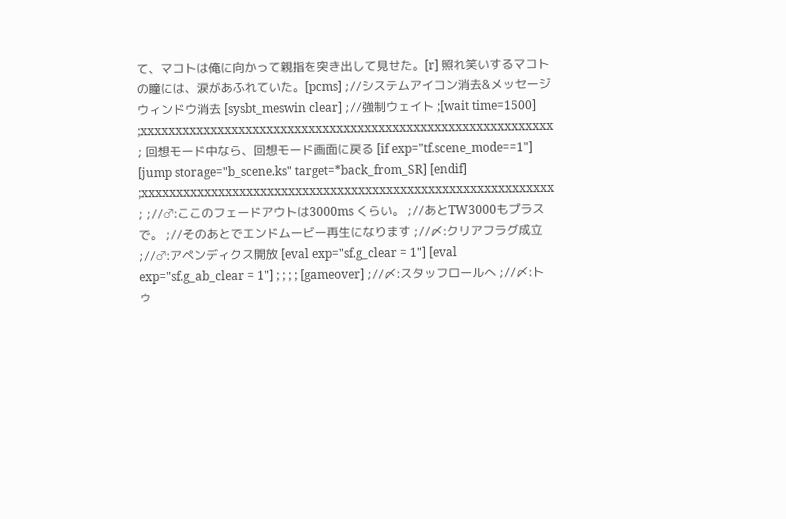て、マコトは俺に向かって親指を突き出して見せた。[r] 照れ笑いするマコトの瞳には、涙があふれていた。[pcms] ;//システムアイコン消去&メッセージウィンドウ消去 [sysbt_meswin clear] ;//強制ウェイト ;[wait time=1500] ;xxxxxxxxxxxxxxxxxxxxxxxxxxxxxxxxxxxxxxxxxxxxxxxxxxxxxxxxxxx ; 回想モード中なら、回想モード画面に戻る [if exp="tf.scene_mode==1"] [jump storage="b_scene.ks" target=*back_from_SR] [endif] ;xxxxxxxxxxxxxxxxxxxxxxxxxxxxxxxxxxxxxxxxxxxxxxxxxxxxxxxxxxx ; ;//♂:ここのフェードアウトは3000ms くらい。 ;//あとTW3000もプラスで。 ;//そのあとでエンドムービー再生になります ;//〆:クリアフラグ成立 ;//♂:アペンディクス開放 [eval exp="sf.g_clear = 1"] [eval exp="sf.g_ab_clear = 1"] ; ; ; ; [gameover] ;//〆:スタッフロールへ ;//〆:トゥ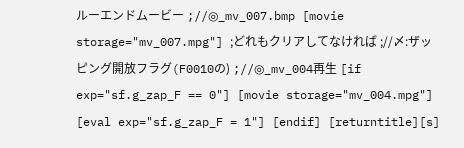ルーエンドムービー ;//◎_mv_007.bmp [movie storage="mv_007.mpg"] ;どれもクリアしてなければ ;//〆:ザッピング開放フラグ(F0010の) ;//◎_mv_004再生 [if exp="sf.g_zap_F == 0"] [movie storage="mv_004.mpg"] [eval exp="sf.g_zap_F = 1"] [endif] [returntitle][s]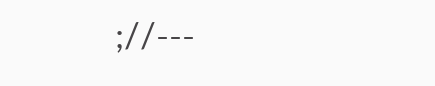;//---